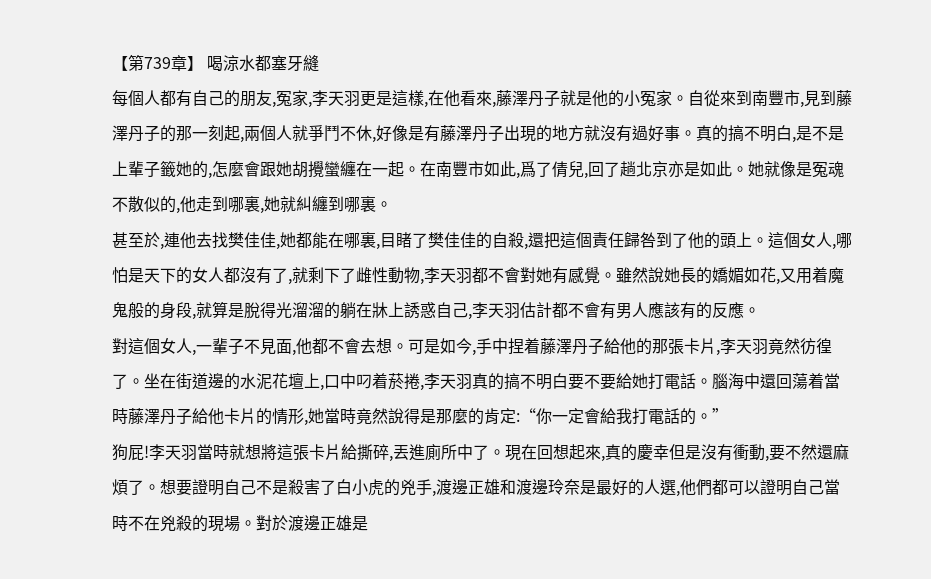【第739章】 喝涼水都塞牙縫
每個人都有自己的朋友,冤家,李天羽更是這樣,在他看來,藤澤丹子就是他的小冤家。自從來到南豐市,見到藤澤丹子的那一刻起,兩個人就爭鬥不休,好像是有藤澤丹子出現的地方就沒有過好事。真的搞不明白,是不是上輩子籤她的,怎麼會跟她胡攪蠻纏在一起。在南豐市如此,爲了倩兒,回了趟北京亦是如此。她就像是冤魂不散似的,他走到哪裏,她就糾纏到哪裏。
甚至於,連他去找樊佳佳,她都能在哪裏,目睹了樊佳佳的自殺,還把這個責任歸咎到了他的頭上。這個女人,哪怕是天下的女人都沒有了,就剩下了雌性動物,李天羽都不會對她有感覺。雖然說她長的嬌媚如花,又用着魔鬼般的身段,就算是脫得光溜溜的躺在牀上誘惑自己,李天羽估計都不會有男人應該有的反應。
對這個女人,一輩子不見面,他都不會去想。可是如今,手中捏着藤澤丹子給他的那張卡片,李天羽竟然彷徨了。坐在街道邊的水泥花壇上,口中叼着菸捲,李天羽真的搞不明白要不要給她打電話。腦海中還回蕩着當時藤澤丹子給他卡片的情形,她當時竟然說得是那麼的肯定:“你一定會給我打電話的。”
狗屁!李天羽當時就想將這張卡片給撕碎,丟進廁所中了。現在回想起來,真的慶幸但是沒有衝動,要不然還麻煩了。想要證明自己不是殺害了白小虎的兇手,渡邊正雄和渡邊玲奈是最好的人選,他們都可以證明自己當時不在兇殺的現場。對於渡邊正雄是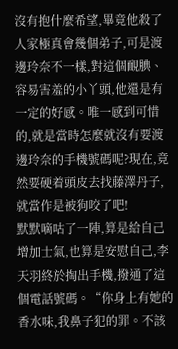沒有抱什麼希望,畢竟他殺了人家極真會幾個弟子,可是渡邊玲奈不一樣,對這個靦腆、容易害羞的小丫頭,他還是有一定的好感。唯一感到可惜的,就是當時怎麼就沒有要渡邊玲奈的手機號碼呢?現在,竟然要硬着頭皮去找藤澤丹子,就當作是被狗咬了吧!
默默嘀咕了一陣,算是給自己增加士氣,也算是安慰自己,李天羽終於掏出手機,撥通了這個電話號碼。“你身上有她的香水味,我鼻子犯的罪。不該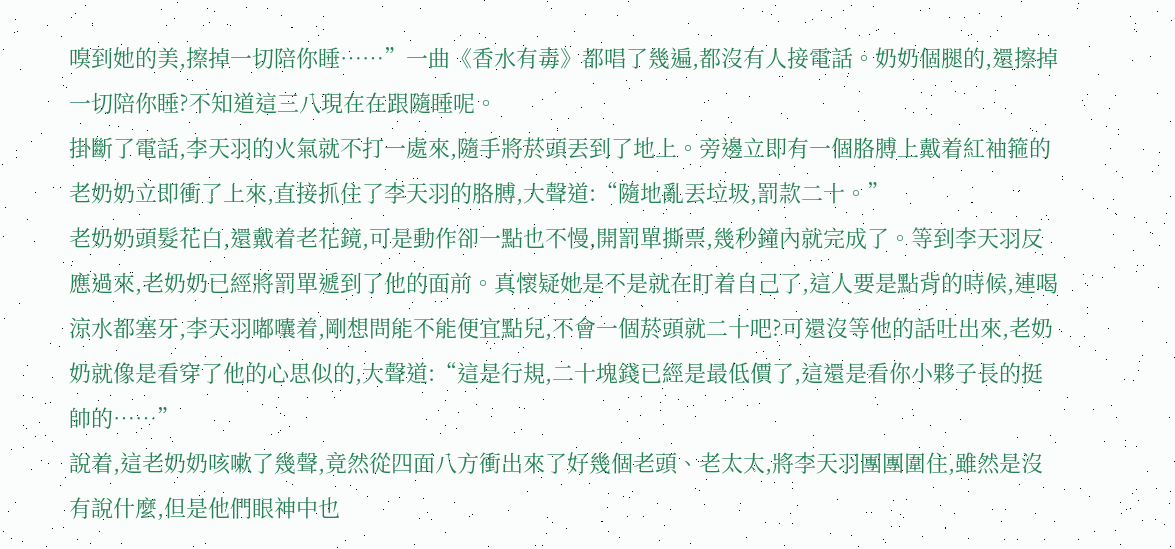嗅到她的美,擦掉一切陪你睡……”一曲《香水有毒》都唱了幾遍,都沒有人接電話。奶奶個腿的,還擦掉一切陪你睡?不知道這三八現在在跟隨睡呢。
掛斷了電話,李天羽的火氣就不打一處來,隨手將菸頭丟到了地上。旁邊立即有一個胳膊上戴着紅袖箍的老奶奶立即衝了上來,直接抓住了李天羽的胳膊,大聲道:“隨地亂丟垃圾,罰款二十。”
老奶奶頭髮花白,還戴着老花鏡,可是動作卻一點也不慢,開罰單撕票,幾秒鐘內就完成了。等到李天羽反應過來,老奶奶已經將罰單遞到了他的面前。真懷疑她是不是就在盯着自己了,這人要是點背的時候,連喝涼水都塞牙,李天羽嘟囔着,剛想問能不能便宜點兒,不會一個菸頭就二十吧?可還沒等他的話吐出來,老奶奶就像是看穿了他的心思似的,大聲道:“這是行規,二十塊錢已經是最低價了,這還是看你小夥子長的挺帥的……”
說着,這老奶奶咳嗽了幾聲,竟然從四面八方衝出來了好幾個老頭、老太太,將李天羽團團圍住,雖然是沒有說什麼,但是他們眼神中也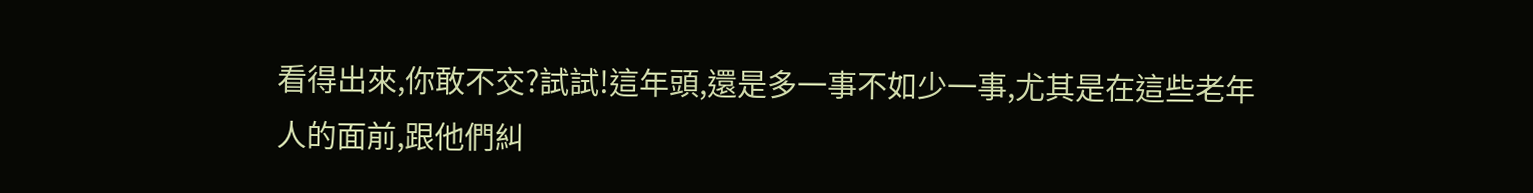看得出來,你敢不交?試試!這年頭,還是多一事不如少一事,尤其是在這些老年人的面前,跟他們糾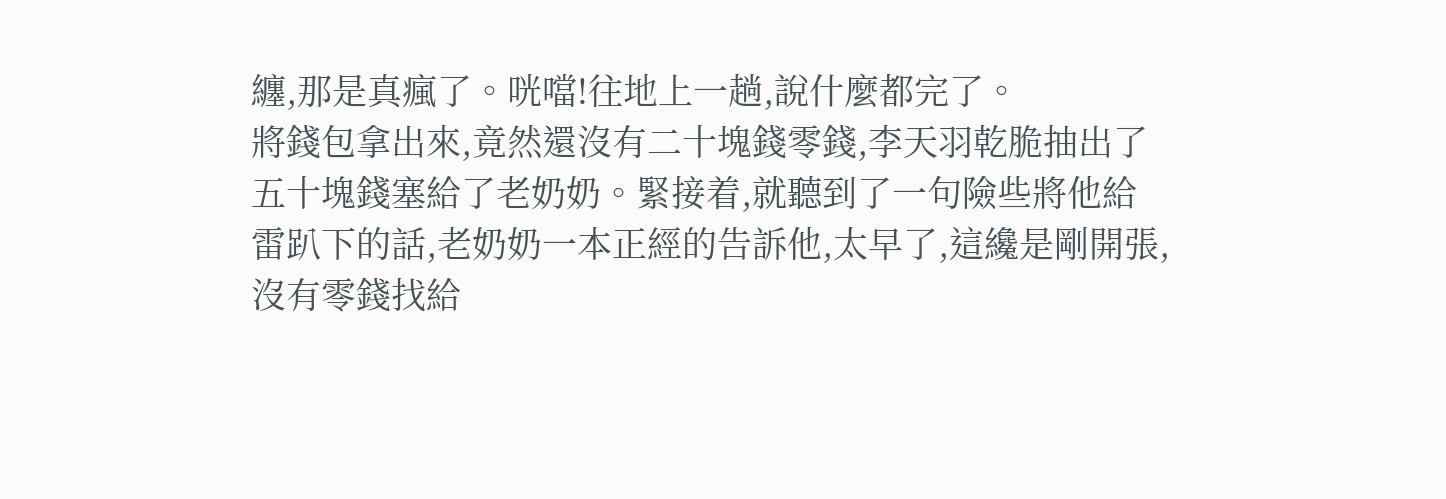纏,那是真瘋了。咣噹!往地上一趟,說什麼都完了。
將錢包拿出來,竟然還沒有二十塊錢零錢,李天羽乾脆抽出了五十塊錢塞給了老奶奶。緊接着,就聽到了一句險些將他給雷趴下的話,老奶奶一本正經的告訴他,太早了,這纔是剛開張,沒有零錢找給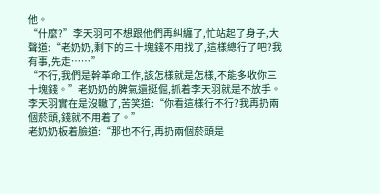他。
“什麼?”李天羽可不想跟他們再糾纏了,忙站起了身子,大聲道:“老奶奶,剩下的三十塊錢不用找了,這樣總行了吧?我有事,先走……”
“不行,我們是幹革命工作,該怎樣就是怎樣,不能多收你三十塊錢。”老奶奶的脾氣還挺倔,抓着李天羽就是不放手。李天羽實在是沒轍了,苦笑道:“你看這樣行不行?我再扔兩個菸頭,錢就不用着了。”
老奶奶板着臉道:“那也不行,再扔兩個菸頭是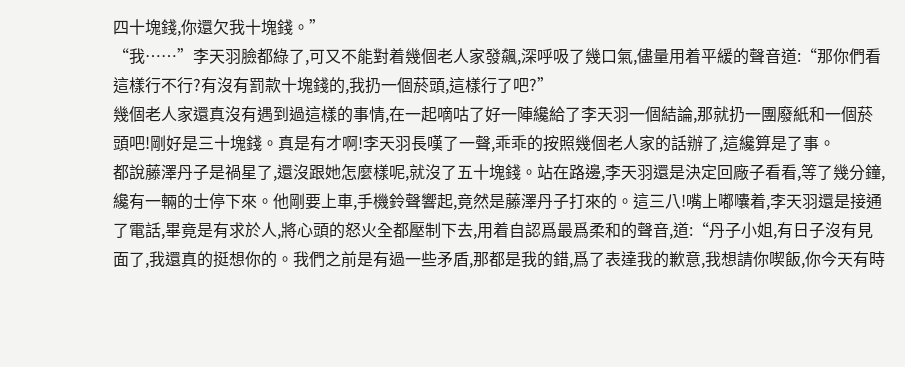四十塊錢,你還欠我十塊錢。”
“我……”李天羽臉都綠了,可又不能對着幾個老人家發飆,深呼吸了幾口氣,儘量用着平緩的聲音道:“那你們看這樣行不行?有沒有罰款十塊錢的,我扔一個菸頭,這樣行了吧?”
幾個老人家還真沒有遇到過這樣的事情,在一起嘀咕了好一陣纔給了李天羽一個結論,那就扔一團廢紙和一個菸頭吧!剛好是三十塊錢。真是有才啊!李天羽長嘆了一聲,乖乖的按照幾個老人家的話辦了,這纔算是了事。
都說藤澤丹子是禍星了,還沒跟她怎麼樣呢,就沒了五十塊錢。站在路邊,李天羽還是決定回廠子看看,等了幾分鐘,纔有一輛的士停下來。他剛要上車,手機鈴聲響起,竟然是藤澤丹子打來的。這三八!嘴上嘟囔着,李天羽還是接通了電話,畢竟是有求於人,將心頭的怒火全都壓制下去,用着自認爲最爲柔和的聲音,道:“丹子小姐,有日子沒有見面了,我還真的挺想你的。我們之前是有過一些矛盾,那都是我的錯,爲了表達我的歉意,我想請你喫飯,你今天有時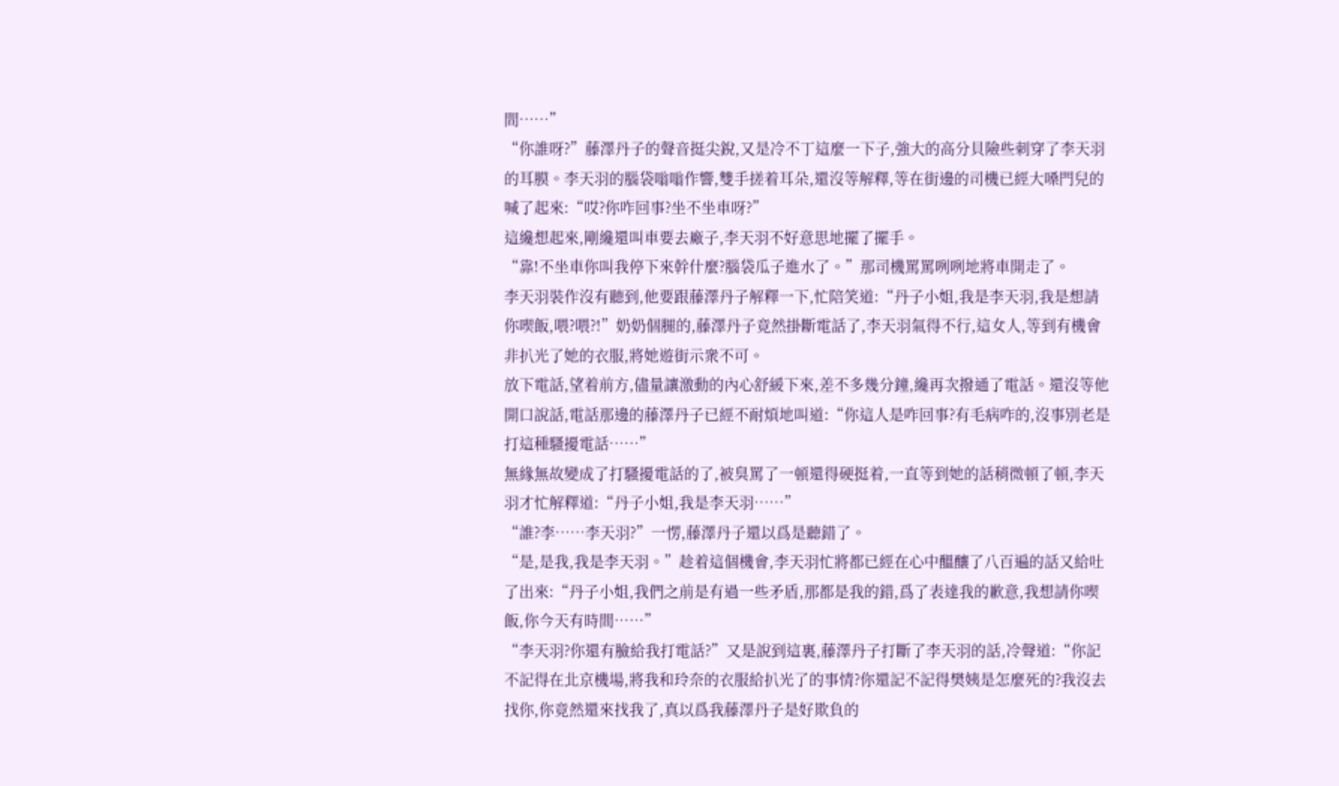間……”
“你誰呀?”藤澤丹子的聲音挺尖銳,又是冷不丁這麼一下子,強大的高分貝險些刺穿了李天羽的耳膜。李天羽的腦袋嗡嗡作響,雙手搓着耳朵,還沒等解釋,等在街邊的司機已經大嗓門兒的喊了起來:“哎?你咋回事?坐不坐車呀?”
這纔想起來,剛纔還叫車要去廠子,李天羽不好意思地擺了擺手。
“靠!不坐車你叫我停下來幹什麼?腦袋瓜子進水了。”那司機罵罵咧咧地將車開走了。
李天羽裝作沒有聽到,他要跟藤澤丹子解釋一下,忙陪笑道:“丹子小姐,我是李天羽,我是想請你喫飯,喂?喂?!”奶奶個腿的,藤澤丹子竟然掛斷電話了,李天羽氣得不行,這女人,等到有機會非扒光了她的衣服,將她遊街示衆不可。
放下電話,望着前方,儘量讓激動的內心舒緩下來,差不多幾分鐘,纔再次撥通了電話。還沒等他開口說話,電話那邊的藤澤丹子已經不耐煩地叫道:“你這人是咋回事?有毛病咋的,沒事別老是打這種騷擾電話……”
無緣無故變成了打騷擾電話的了,被臭罵了一頓還得硬挺着,一直等到她的話稍微頓了頓,李天羽才忙解釋道:“丹子小姐,我是李天羽……”
“誰?李……李天羽?”一愣,藤澤丹子還以爲是聽錯了。
“是,是我,我是李天羽。”趁着這個機會,李天羽忙將都已經在心中醞釀了八百遍的話又給吐了出來:“丹子小姐,我們之前是有過一些矛盾,那都是我的錯,爲了表達我的歉意,我想請你喫飯,你今天有時間……”
“李天羽?你還有臉給我打電話?”又是說到這裏,藤澤丹子打斷了李天羽的話,冷聲道:“你記不記得在北京機場,將我和玲奈的衣服給扒光了的事情?你還記不記得樊姨是怎麼死的?我沒去找你,你竟然還來找我了,真以爲我藤澤丹子是好欺負的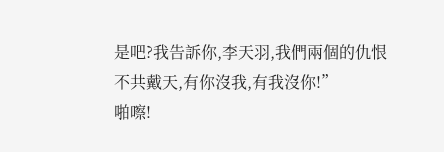是吧?我告訴你,李天羽,我們兩個的仇恨不共戴天,有你沒我,有我沒你!”
啪嚓!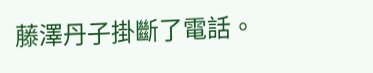藤澤丹子掛斷了電話。